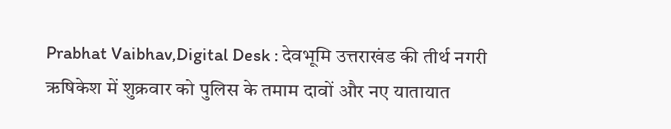Prabhat Vaibhav,Digital Desk : देवभूमि उत्तराखंड की तीर्थ नगरी ऋषिकेश में शुक्रवार को पुलिस के तमाम दावों और नए यातायात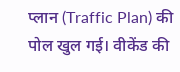प्लान (Traffic Plan) की पोल खुल गई। वीकेंड की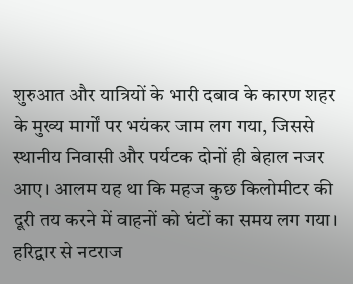शुरुआत और यात्रियों के भारी दबाव के कारण शहर के मुख्य मार्गों पर भयंकर जाम लग गया, जिससे स्थानीय निवासी और पर्यटक दोनों ही बेहाल नजर आए। आलम यह था कि महज कुछ किलोमीटर की दूरी तय करने में वाहनों को घंटों का समय लग गया।
हरिद्वार से नटराज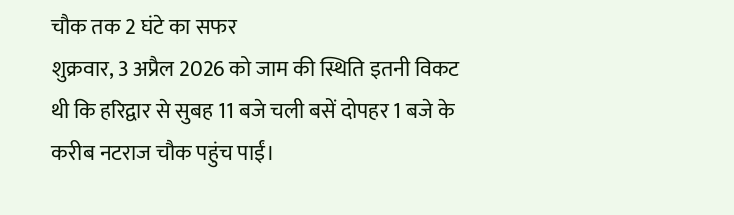चौक तक 2 घंटे का सफर
शुक्रवार, 3 अप्रैल 2026 को जाम की स्थिति इतनी विकट थी कि हरिद्वार से सुबह 11 बजे चली बसें दोपहर 1 बजे के करीब नटराज चौक पहुंच पाईं।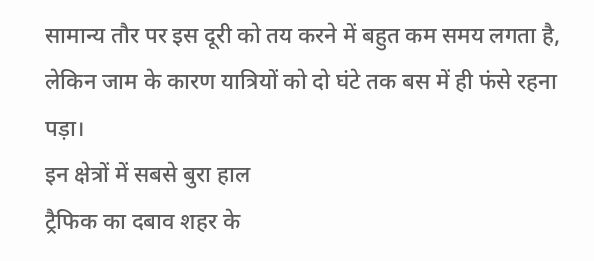सामान्य तौर पर इस दूरी को तय करने में बहुत कम समय लगता है, लेकिन जाम के कारण यात्रियों को दो घंटे तक बस में ही फंसे रहना पड़ा।
इन क्षेत्रों में सबसे बुरा हाल
ट्रैफिक का दबाव शहर के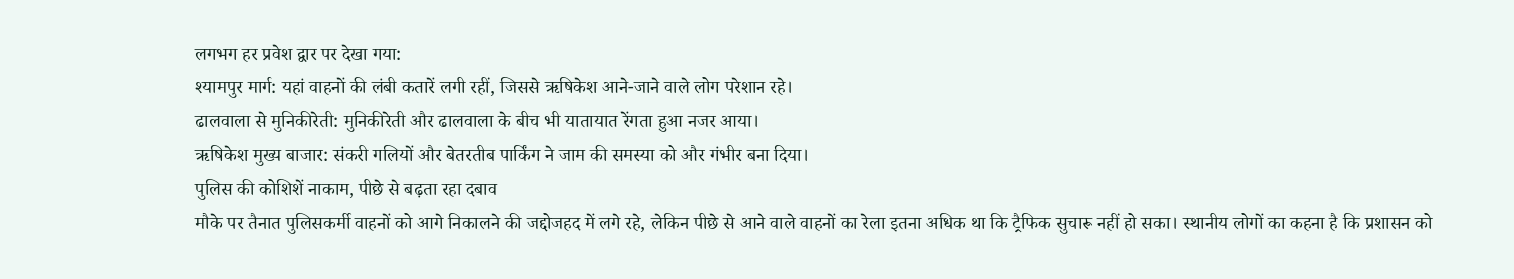लगभग हर प्रवेश द्वार पर देखा गया:
श्यामपुर मार्ग: यहां वाहनों की लंबी कतारें लगी रहीं, जिससे ऋषिकेश आने-जाने वाले लोग परेशान रहे।
ढालवाला से मुनिकीरेती: मुनिकीरेती और ढालवाला के बीच भी यातायात रेंगता हुआ नजर आया।
ऋषिकेश मुख्य बाजार: संकरी गलियों और बेतरतीब पार्किंग ने जाम की समस्या को और गंभीर बना दिया।
पुलिस की कोशिशें नाकाम, पीछे से बढ़ता रहा दबाव
मौके पर तैनात पुलिसकर्मी वाहनों को आगे निकालने की जद्दोजहद में लगे रहे, लेकिन पीछे से आने वाले वाहनों का रेला इतना अधिक था कि ट्रैफिक सुचारू नहीं हो सका। स्थानीय लोगों का कहना है कि प्रशासन को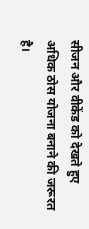सीजन और वीकेंड को देखते हुए अधिक ठोस योजना बनाने की जरूरत है।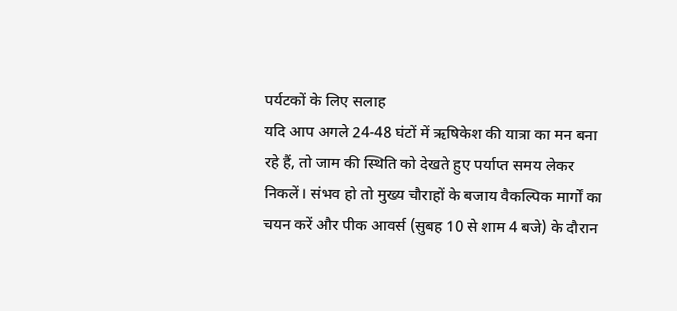पर्यटकों के लिए सलाह
यदि आप अगले 24-48 घंटों में ऋषिकेश की यात्रा का मन बना रहे हैं, तो जाम की स्थिति को देखते हुए पर्याप्त समय लेकर निकलें। संभव हो तो मुख्य चौराहों के बजाय वैकल्पिक मार्गों का चयन करें और पीक आवर्स (सुबह 10 से शाम 4 बजे) के दौरान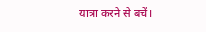यात्रा करने से बचें।